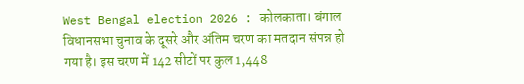West Bengal election 2026 : कोलकाता। बंगाल विधानसभा चुनाव के दूसरे और अंतिम चरण का मतदान संपन्न हो गया है। इस चरण में 142 सीटों पर कुल 1,448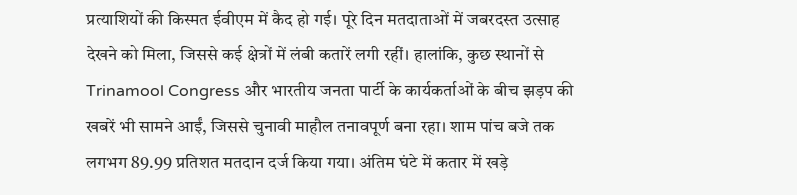प्रत्याशियों की किस्मत ईवीएम में कैद हो गई। पूरे दिन मतदाताओं में जबरदस्त उत्साह देखने को मिला, जिससे कई क्षेत्रों में लंबी कतारें लगी रहीं। हालांकि, कुछ स्थानों से Trinamool Congress और भारतीय जनता पार्टी के कार्यकर्ताओं के बीच झड़प की खबरें भी सामने आईं, जिससे चुनावी माहौल तनावपूर्ण बना रहा। शाम पांच बजे तक लगभग 89.99 प्रतिशत मतदान दर्ज किया गया। अंतिम घंटे में कतार में खड़े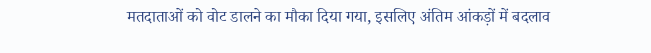मतदाताओं को वोट डालने का मौका दिया गया, इसलिए अंतिम आंकड़ों में बदलाव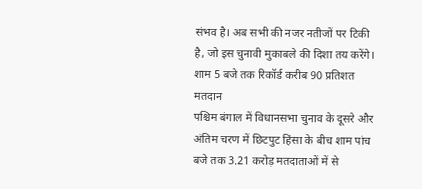संभव है। अब सभी की नजर नतीजों पर टिकी है, जो इस चुनावी मुकाबले की दिशा तय करेंगे।
शाम 5 बजे तक रिकॉर्ड करीब 90 प्रतिशत मतदान
पश्चिम बंगाल में विधानसभा चुनाव के दूसरे और अंतिम चरण में छिटपुट हिंसा के बीच शाम पांच बजे तक 3.21 करोड़ मतदाताओं में से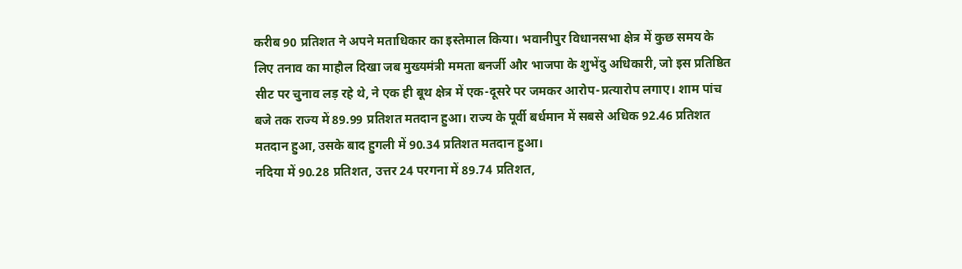करीब 90 प्रतिशत ने अपने मताधिकार का इस्तेमाल किया। भवानीपुर विधानसभा क्षेत्र में कुछ समय के लिए तनाव का माहौल दिखा जब मुख्यमंत्री ममता बनर्जी और भाजपा के शुभेंदु अधिकारी, जो इस प्रतिष्ठित सीट पर चुनाव लड़ रहे थे, ने एक ही बूथ क्षेत्र में एक-दूसरे पर जमकर आरोप-प्रत्यारोप लगाए। शाम पांच बजे तक राज्य में 89.99 प्रतिशत मतदान हुआ। राज्य के पूर्वी बर्धमान में सबसे अधिक 92.46 प्रतिशत मतदान हुआ, उसके बाद हुगली में 90.34 प्रतिशत मतदान हुआ।
नदिया में 90.28 प्रतिशत, उत्तर 24 परगना में 89.74 प्रतिशत,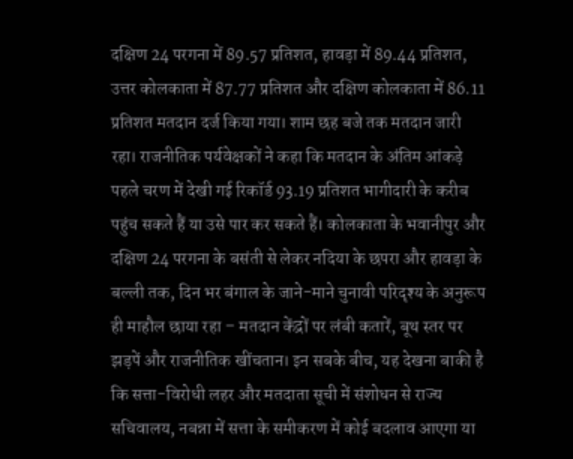दक्षिण 24 परगना में 89.57 प्रतिशत, हावड़ा में 89.44 प्रतिशत, उत्तर कोलकाता में 87.77 प्रतिशत और दक्षिण कोलकाता में 86.11 प्रतिशत मतदान दर्ज किया गया। शाम छह बजे तक मतदान जारी रहा। राजनीतिक पर्यवेक्षकों ने कहा कि मतदान के अंतिम आंकड़े पहले चरण में देखी गई रिकॉर्ड 93.19 प्रतिशत भागीदारी के करीब पहुंच सकते हैं या उसे पार कर सकते हैं। कोलकाता के भवानीपुर और दक्षिण 24 परगना के बसंती से लेकर नदिया के छपरा और हावड़ा के बल्ली तक, दिन भर बंगाल के जाने-माने चुनावी परिदृश्य के अनुरूप ही माहौल छाया रहा – मतदान केंद्रों पर लंबी कतारें, बूथ स्तर पर झड़पें और राजनीतिक खींचतान। इन सबके बीच, यह देखना बाकी है कि सत्ता-विरोधी लहर और मतदाता सूची में संशोधन से राज्य सचिवालय, नबन्ना में सत्ता के समीकरण में कोई बदलाव आएगा या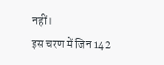नहीं।
इस चरण में जिन 142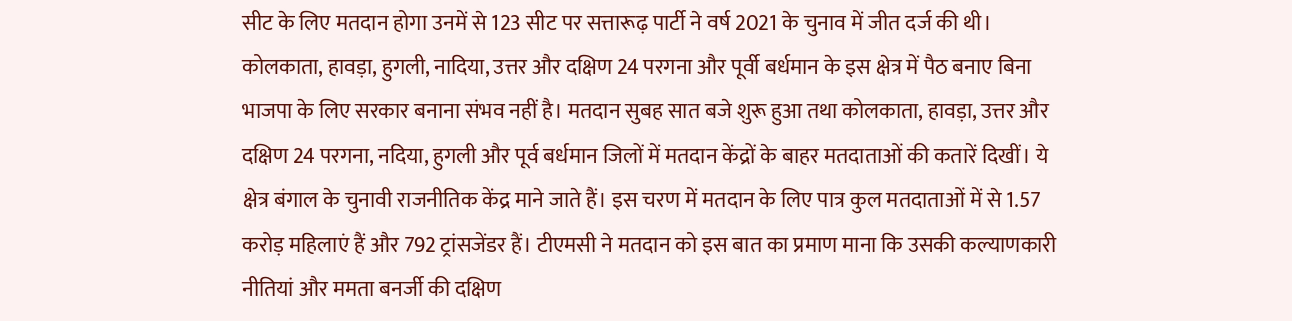सीट के लिए मतदान होगा उनमें से 123 सीट पर सत्तारूढ़ पार्टी ने वर्ष 2021 के चुनाव में जीत दर्ज की थी। कोलकाता, हावड़ा, हुगली, नादिया, उत्तर और दक्षिण 24 परगना और पूर्वी बर्धमान के इस क्षेत्र में पैठ बनाए बिना भाजपा के लिए सरकार बनाना संभव नहीं है। मतदान सुबह सात बजे शुरू हुआ तथा कोलकाता, हावड़ा, उत्तर और दक्षिण 24 परगना, नदिया, हुगली और पूर्व बर्धमान जिलों में मतदान केंद्रों के बाहर मतदाताओं की कतारें दिखीं। ये क्षेत्र बंगाल के चुनावी राजनीतिक केंद्र माने जाते हैं। इस चरण में मतदान के लिए पात्र कुल मतदाताओं में से 1.57 करोड़ महिलाएं हैं और 792 ट्रांसजेंडर हैं। टीएमसी ने मतदान को इस बात का प्रमाण माना कि उसकी कल्याणकारी नीतियां और ममता बनर्जी की दक्षिण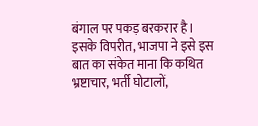बंगाल पर पकड़ बरकरार है। इसके विपरीत, भाजपा ने इसे इस बात का संकेत माना कि कथित भ्रष्टाचार, भर्ती घोटालों,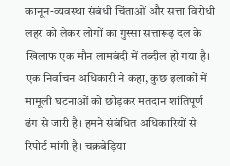कानून-व्यवस्था संबंधी चिंताओं और सत्ता विरोधी लहर को लेकर लोगों का गुस्सा सत्तारूढ़ दल के खिलाफ एक मौन लामबंदी में तब्दील हो गया है।
एक निर्वाचन अधिकारी ने कहा, कुछ इलाकों में मामूली घटनाओं को छोड़कर मतदान शांतिपूर्ण ढंग से जारी है। हमने संबंधित अधिकारियों से रिपोर्ट मांगी है। चक्रबेड़िया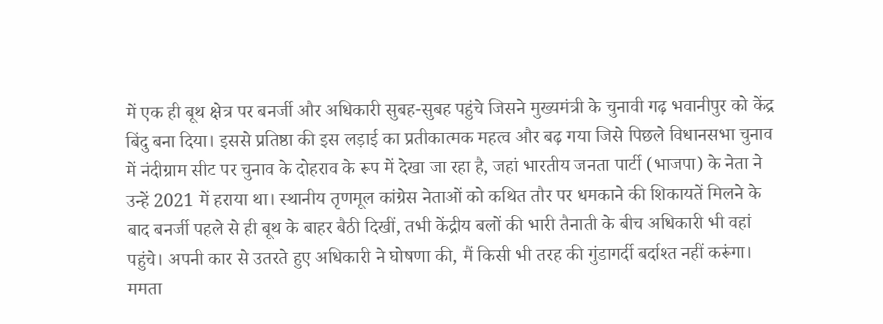में एक ही बूथ क्षेत्र पर बनर्जी और अधिकारी सुबह-सुबह पहुंचे जिसने मुख्यमंत्री के चुनावी गढ़ भवानीपुर को केंद्र बिंदु बना दिया। इससे प्रतिष्ठा की इस लड़ाई का प्रतीकात्मक महत्व और बढ़ गया जिसे पिछले विधानसभा चुनाव में नंदीग्राम सीट पर चुनाव के दोहराव के रूप में देखा जा रहा है, जहां भारतीय जनता पार्टी (भाजपा) के नेता ने उन्हें 2021 में हराया था। स्थानीय तृणमूल कांग्रेस नेताओं को कथित तौर पर धमकाने की शिकायतें मिलने के बाद बनर्जी पहले से ही बूथ के बाहर बैठी दिखीं, तभी केंद्रीय बलों की भारी तैनाती के बीच अधिकारी भी वहां पहुंचे। अपनी कार से उतरते हुए अधिकारी ने घोषणा की, मैं किसी भी तरह की गुंडागर्दी बर्दाश्त नहीं करूंगा।
ममता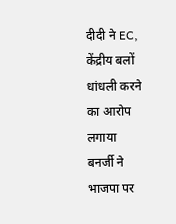दीदी ने EC, केंद्रीय बलों धांधली करने का आरोप लगाया
बनर्जी ने भाजपा पर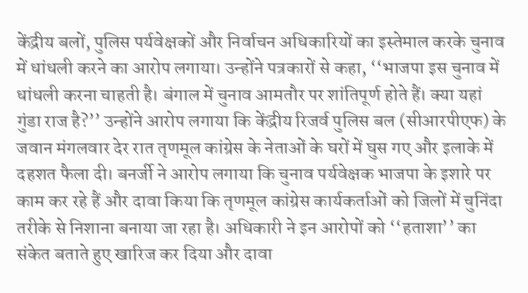केंद्रीय बलों, पुलिस पर्यवेक्षकों और निर्वाचन अधिकारियों का इस्तेमाल करके चुनाव में धांधली करने का आरोप लगाया। उन्होंने पत्रकारों से कहा, ‘‘भाजपा इस चुनाव में धांधली करना चाहती है। बंगाल में चुनाव आमतौर पर शांतिपूर्ण होते हैं। क्या यहां गुंडा राज है?’’ उन्होंने आरोप लगाया कि केंद्रीय रिजर्व पुलिस बल (सीआरपीएफ) के जवान मंगलवार देर रात तृणमूल कांग्रेस के नेताओं के घरों में घुस गए और इलाके में दहशत फैला दी। बनर्जी ने आरोप लगाया कि चुनाव पर्यवेक्षक भाजपा के इशारे पर काम कर रहे हैं और दावा किया कि तृणमूल कांग्रेस कार्यकर्ताओं को जिलों में चुनिंदा तरीके से निशाना बनाया जा रहा है। अधिकारी ने इन आरोपों को ‘‘हताशा’’ का संकेत बताते हुए खारिज कर दिया और दावा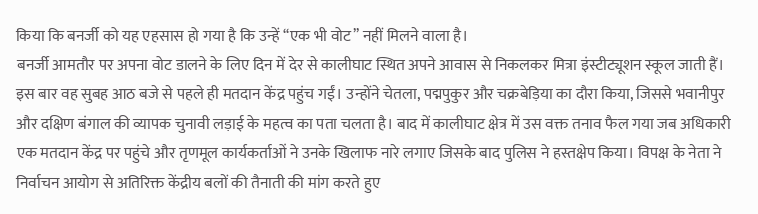किया कि बनर्जी को यह एहसास हो गया है कि उन्हें ‘‘एक भी वोट’’ नहीं मिलने वाला है।
बनर्जी आमतौर पर अपना वोट डालने के लिए दिन में देर से कालीघाट स्थित अपने आवास से निकलकर मित्रा इंस्टीट्यूशन स्कूल जाती हैं। इस बार वह सुबह आठ बजे से पहले ही मतदान केंद्र पहुंच गईं। उन्होंने चेतला, पद्मपुकुर और चक्रबेड़िया का दौरा किया, जिससे भवानीपुर और दक्षिण बंगाल की व्यापक चुनावी लड़ाई के महत्व का पता चलता है। बाद में कालीघाट क्षेत्र में उस वक्त तनाव फैल गया जब अधिकारी एक मतदान केंद्र पर पहुंचे और तृणमूल कार्यकर्ताओं ने उनके खिलाफ नारे लगाए जिसके बाद पुलिस ने हस्तक्षेप किया। विपक्ष के नेता ने निर्वाचन आयोग से अतिरिक्त केंद्रीय बलों की तैनाती की मांग करते हुए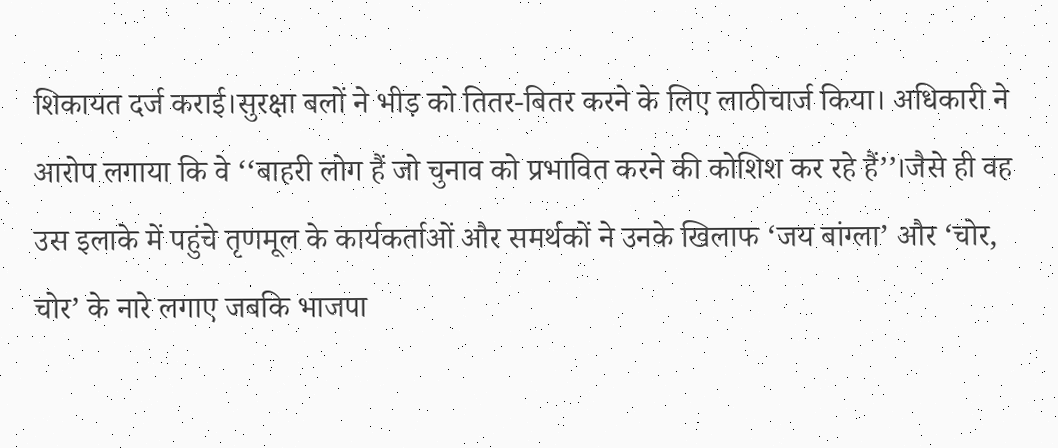शिकायत दर्ज कराई।सुरक्षा बलों ने भीड़ को तितर-बितर करने के लिए लाठीचार्ज किया। अधिकारी ने आरोप लगाया कि वे ‘‘बाहरी लोग हैं जो चुनाव को प्रभावित करने की कोशिश कर रहे हैं’’।जैसे ही वह उस इलाके में पहुंचे तृणमूल के कार्यकर्ताओं और समर्थकों ने उनके खिलाफ ‘जय बांग्ला’ और ‘चोर, चोर’ के नारे लगाए जबकि भाजपा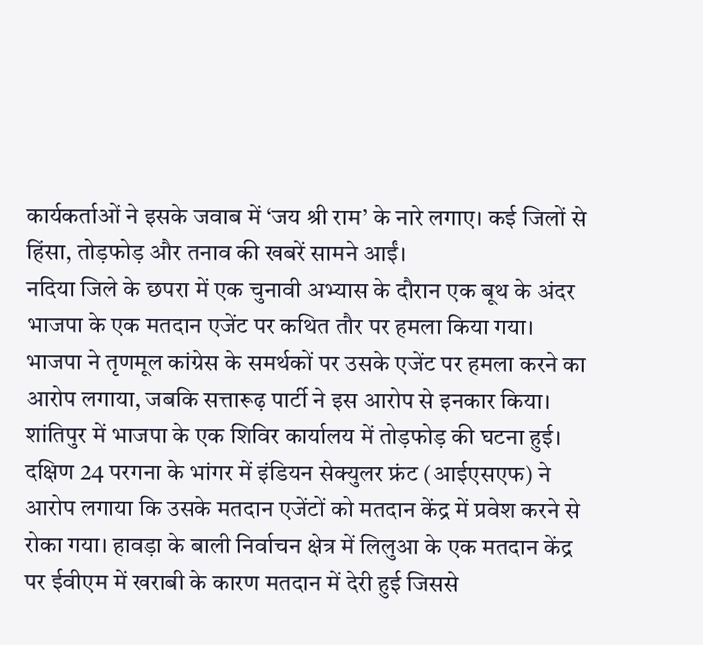कार्यकर्ताओं ने इसके जवाब में ‘जय श्री राम’ के नारे लगाए। कई जिलों से हिंसा, तोड़फोड़ और तनाव की खबरें सामने आईं।
नदिया जिले के छपरा में एक चुनावी अभ्यास के दौरान एक बूथ के अंदर भाजपा के एक मतदान एजेंट पर कथित तौर पर हमला किया गया। भाजपा ने तृणमूल कांग्रेस के समर्थकों पर उसके एजेंट पर हमला करने का आरोप लगाया, जबकि सत्तारूढ़ पार्टी ने इस आरोप से इनकार किया। शांतिपुर में भाजपा के एक शिविर कार्यालय में तोड़फोड़ की घटना हुई। दक्षिण 24 परगना के भांगर में इंडियन सेक्युलर फ्रंट (आईएसएफ) ने आरोप लगाया कि उसके मतदान एजेंटों को मतदान केंद्र में प्रवेश करने से रोका गया। हावड़ा के बाली निर्वाचन क्षेत्र में लिलुआ के एक मतदान केंद्र पर ईवीएम में खराबी के कारण मतदान में देरी हुई जिससे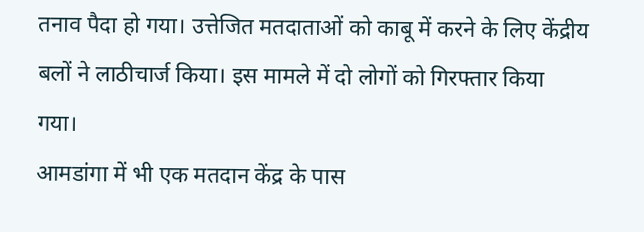तनाव पैदा हो गया। उत्तेजित मतदाताओं को काबू में करने के लिए केंद्रीय बलों ने लाठीचार्ज किया। इस मामले में दो लोगों को गिरफ्तार किया गया।
आमडांगा में भी एक मतदान केंद्र के पास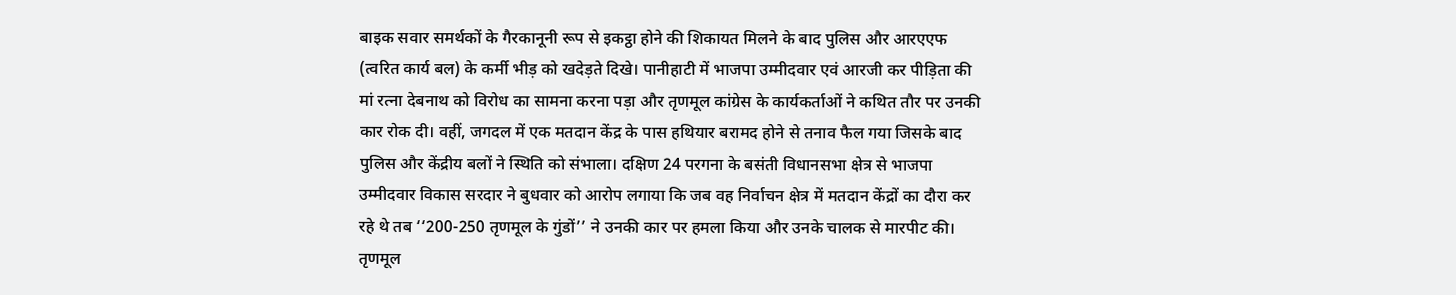बाइक सवार समर्थकों के गैरकानूनी रूप से इकट्ठा होने की शिकायत मिलने के बाद पुलिस और आरएएफ (त्वरित कार्य बल) के कर्मी भीड़ को खदेड़ते दिखे। पानीहाटी में भाजपा उम्मीदवार एवं आरजी कर पीड़िता की मां रत्ना देबनाथ को विरोध का सामना करना पड़ा और तृणमूल कांग्रेस के कार्यकर्ताओं ने कथित तौर पर उनकी कार रोक दी। वहीं, जगदल में एक मतदान केंद्र के पास हथियार बरामद होने से तनाव फैल गया जिसके बाद पुलिस और केंद्रीय बलों ने स्थिति को संभाला। दक्षिण 24 परगना के बसंती विधानसभा क्षेत्र से भाजपा उम्मीदवार विकास सरदार ने बुधवार को आरोप लगाया कि जब वह निर्वाचन क्षेत्र में मतदान केंद्रों का दौरा कर रहे थे तब ‘‘200-250 तृणमूल के गुंडों’’ ने उनकी कार पर हमला किया और उनके चालक से मारपीट की। तृणमूल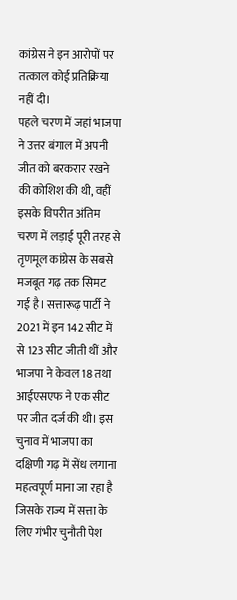कांग्रेस ने इन आरोपों पर तत्काल कोई प्रतिक्रिया नहीं दी।
पहले चरण में जहां भाजपा ने उत्तर बंगाल में अपनी जीत को बरकरार रखने की कोशिश की थी, वहीं इसके विपरीत अंतिम चरण में लड़ाई पूरी तरह से तृणमूल कांग्रेस के सबसे मजबूत गढ़ तक सिमट गई है। सत्तारूढ़ पार्टी ने 2021 में इन 142 सीट में से 123 सीट जीती थीं और भाजपा ने केवल 18 तथा आईएसएफ ने एक सीट पर जीत दर्ज की थी। इस चुनाव में भाजपा का दक्षिणी गढ़ में सेंध लगाना महत्वपूर्ण माना जा रहा है जिसके राज्य में सत्ता के लिए गंभीर चुनौती पेश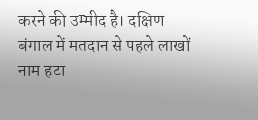करने की उम्मीद है। दक्षिण बंगाल में मतदान से पहले लाखों नाम हटा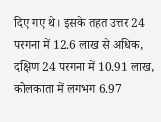दिए गए थे। इसके तहत उत्तर 24 परगना में 12.6 लाख से अधिक, दक्षिण 24 परगना में 10.91 लाख, कोलकाता में लगभग 6.97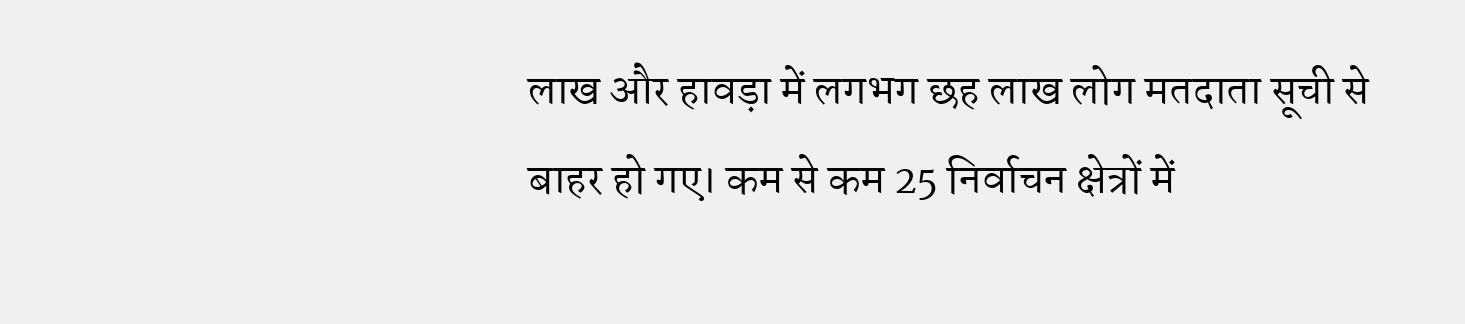लाख और हावड़ा में लगभग छह लाख लोग मतदाता सूची से बाहर हो गए। कम से कम 25 निर्वाचन क्षेत्रों में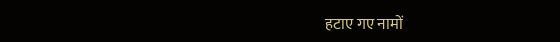हटाए गए नामों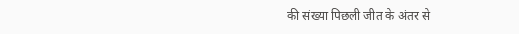की संख्या पिछली जीत के अंतर से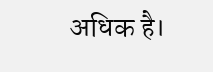अधिक है।